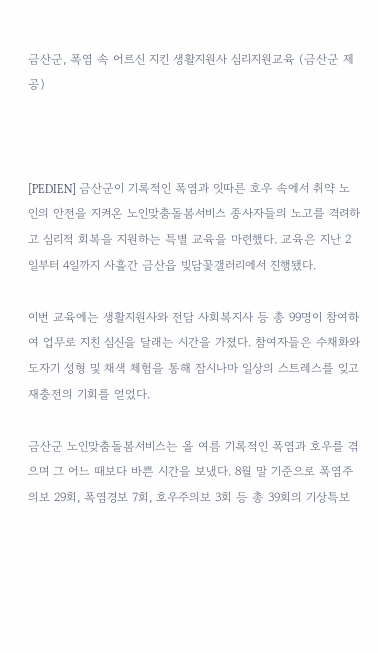금산군, 폭염 속 어르신 지킨 생활지원사 심리지원교육 (금산군 제공)



[PEDIEN] 금산군이 기록적인 폭염과 잇따른 호우 속에서 취약 노인의 안전을 지켜온 노인맞춤돌봄서비스 종사자들의 노고를 격려하고 심리적 회복을 지원하는 특별 교육을 마련했다. 교육은 지난 2일부터 4일까지 사흘간 금산읍 빚담꽃갤러리에서 진행됐다.

이번 교육에는 생활지원사와 전담 사회복지사 등 총 99명이 참여하여 업무로 지친 심신을 달래는 시간을 가졌다. 참여자들은 수채화와 도자기 성형 및 채색 체험을 통해 잠시나마 일상의 스트레스를 잊고 재충전의 기회를 얻었다.

금산군 노인맞춤돌봄서비스는 올 여름 기록적인 폭염과 호우를 겪으며 그 어느 때보다 바쁜 시간을 보냈다. 8월 말 기준으로 폭염주의보 29회, 폭염경보 7회, 호우주의보 3회 등 총 39회의 기상특보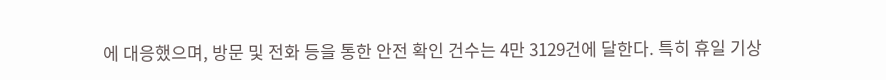에 대응했으며, 방문 및 전화 등을 통한 안전 확인 건수는 4만 3129건에 달한다. 특히 휴일 기상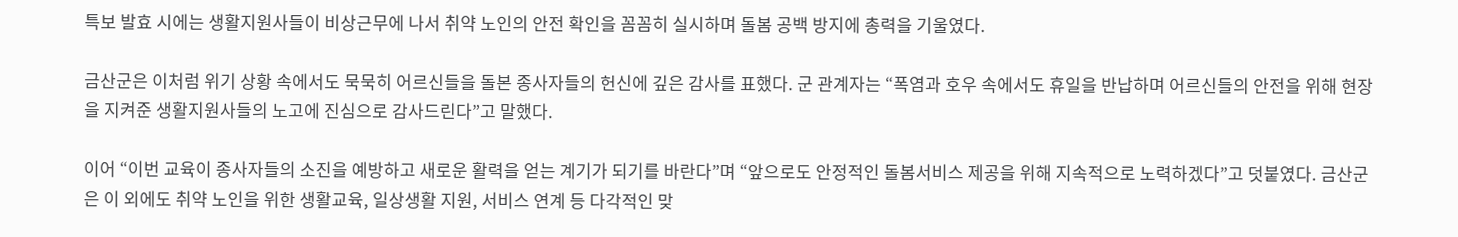특보 발효 시에는 생활지원사들이 비상근무에 나서 취약 노인의 안전 확인을 꼼꼼히 실시하며 돌봄 공백 방지에 총력을 기울였다.

금산군은 이처럼 위기 상황 속에서도 묵묵히 어르신들을 돌본 종사자들의 헌신에 깊은 감사를 표했다. 군 관계자는 “폭염과 호우 속에서도 휴일을 반납하며 어르신들의 안전을 위해 현장을 지켜준 생활지원사들의 노고에 진심으로 감사드린다”고 말했다.

이어 “이번 교육이 종사자들의 소진을 예방하고 새로운 활력을 얻는 계기가 되기를 바란다”며 “앞으로도 안정적인 돌봄서비스 제공을 위해 지속적으로 노력하겠다”고 덧붙였다. 금산군은 이 외에도 취약 노인을 위한 생활교육, 일상생활 지원, 서비스 연계 등 다각적인 맞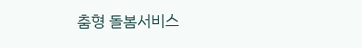춤형 돌봄서비스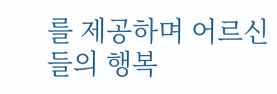를 제공하며 어르신들의 행복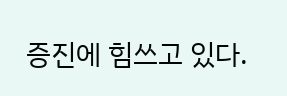증진에 힘쓰고 있다.